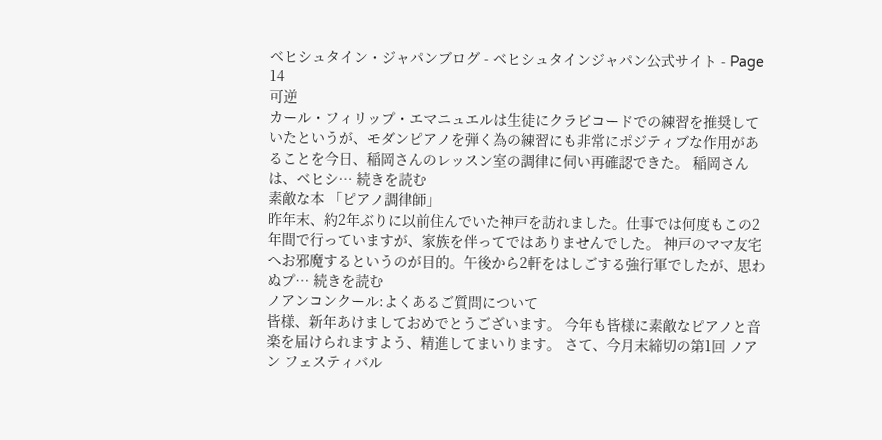ベヒシュタイン・ジャパンブログ - ベヒシュタインジャパン公式サイト - Page 14
可逆
カール・フィリップ・エマニュエルは生徒にクラビコードでの練習を推奨していたというが、モダンピアノを弾く為の練習にも非常にポジティブな作用があることを今日、稲岡さんのレッスン室の調律に伺い再確認できた。 稲岡さんは、ベヒシ… 続きを読む
素敵な本 「ピアノ調律師」
昨年末、約2年ぶりに以前住んでいた神戸を訪れました。仕事では何度もこの2年間で行っていますが、家族を伴ってではありませんでした。 神戸のママ友宅へお邪魔するというのが目的。午後から2軒をはしごする強行軍でしたが、思わぬプ… 続きを読む
ノアンコンクール:よくあるご質問について
皆様、新年あけましておめでとうございます。 今年も皆様に素敵なピアノと音楽を届けられますよう、精進してまいります。 さて、今月末締切の第1回 ノアン フェスティバル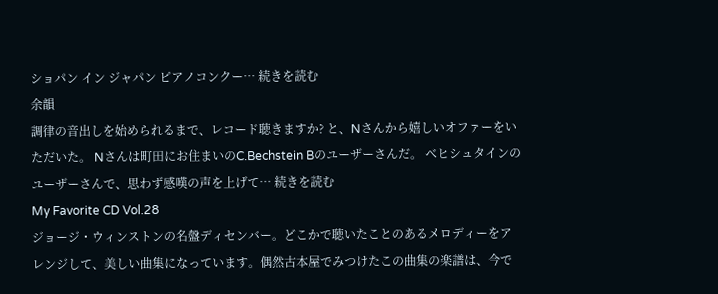ショパン イン ジャパン ピアノコンクー… 続きを読む
余韻
調律の音出しを始められるまで、レコード聴きますか? と、Nさんから嬉しいオファーをいただいた。 Nさんは町田にお住まいのC.Bechstein Bのユーザーさんだ。 ベヒシュタインのユーザーさんで、思わず感嘆の声を上げて… 続きを読む
My Favorite CD Vol.28
ジョージ・ウィンストンの名盤ディセンバー。どこかで聴いたことのあるメロディーをアレンジして、美しい曲集になっています。偶然古本屋でみつけたこの曲集の楽譜は、今で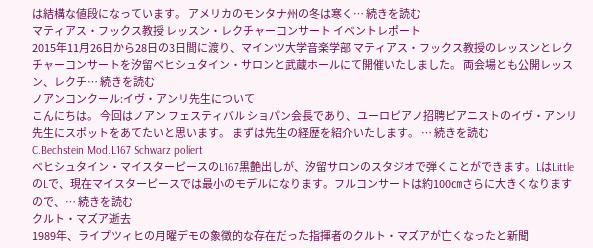は結構な値段になっています。 アメリカのモンタナ州の冬は寒く… 続きを読む
マティアス・フックス教授 レッスン・レクチャーコンサート イベントレポート
2015年11月26日から28日の3日間に渡り、マインツ大学音楽学部 マティアス・フックス教授のレッスンとレクチャーコンサートを汐留ベヒシュタイン・サロンと武蔵ホールにて開催いたしました。 両会場とも公開レッスン、レクチ… 続きを読む
ノアンコンクール:イヴ・アンリ先生について
こんにちは。 今回はノアン フェスティバル ショパン会長であり、ユーロピアノ招聘ピアニストのイヴ・アンリ先生にスポットをあてたいと思います。 まずは先生の経歴を紹介いたします。 … 続きを読む
C.Bechstein Mod.L167 Schwarz poliert
ベヒシュタイン・マイスターピースのL167黒艶出しが、汐留サロンのスタジオで弾くことができます。LはLittleのLで、現在マイスターピースでは最小のモデルになります。フルコンサートは約100㎝さらに大きくなりますので、… 続きを読む
クルト・マズア逝去
1989年、ライプツィヒの月曜デモの象徴的な存在だった指揮者のクルト・マズアが亡くなったと新聞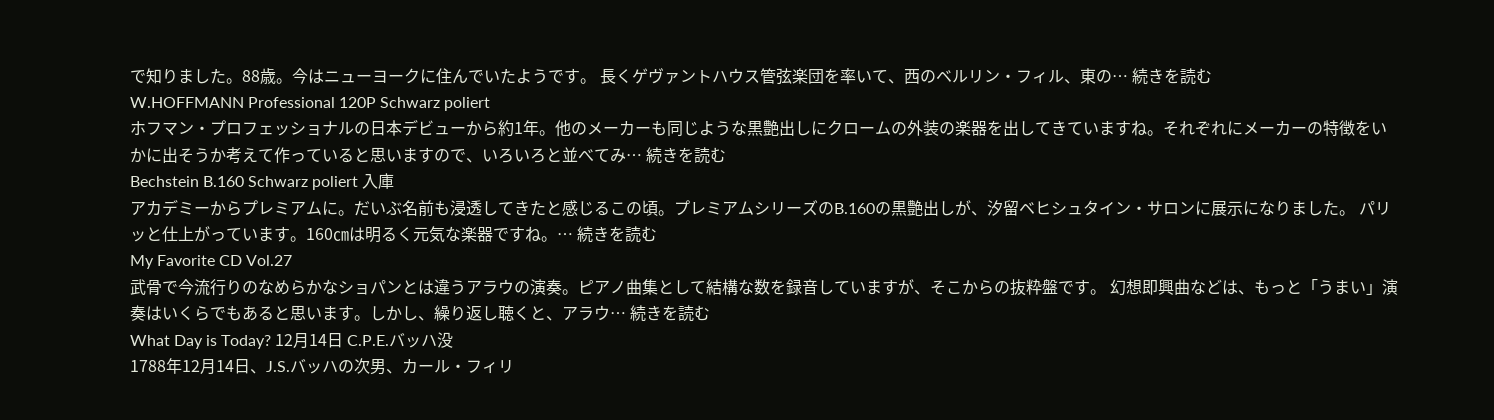で知りました。88歳。今はニューヨークに住んでいたようです。 長くゲヴァントハウス管弦楽団を率いて、西のベルリン・フィル、東の… 続きを読む
W.HOFFMANN Professional 120P Schwarz poliert
ホフマン・プロフェッショナルの日本デビューから約1年。他のメーカーも同じような黒艶出しにクロームの外装の楽器を出してきていますね。それぞれにメーカーの特徴をいかに出そうか考えて作っていると思いますので、いろいろと並べてみ… 続きを読む
Bechstein B.160 Schwarz poliert 入庫
アカデミーからプレミアムに。だいぶ名前も浸透してきたと感じるこの頃。プレミアムシリーズのB.160の黒艶出しが、汐留ベヒシュタイン・サロンに展示になりました。 パリッと仕上がっています。160㎝は明るく元気な楽器ですね。… 続きを読む
My Favorite CD Vol.27
武骨で今流行りのなめらかなショパンとは違うアラウの演奏。ピアノ曲集として結構な数を録音していますが、そこからの抜粋盤です。 幻想即興曲などは、もっと「うまい」演奏はいくらでもあると思います。しかし、繰り返し聴くと、アラウ… 続きを読む
What Day is Today? 12月14日 C.P.E.バッハ没
1788年12月14日、J.S.バッハの次男、カール・フィリ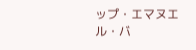ップ・エマヌエル・バ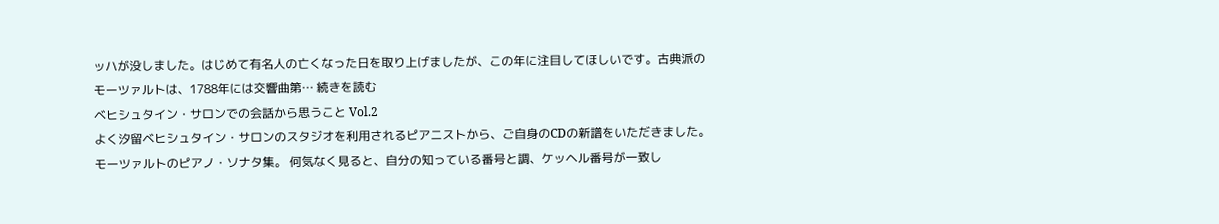ッハが没しました。はじめて有名人の亡くなった日を取り上げましたが、この年に注目してほしいです。古典派のモーツァルトは、1788年には交響曲第… 続きを読む
ベヒシュタイン・サロンでの会話から思うこと Vol.2
よく汐留ベヒシュタイン・サロンのスタジオを利用されるピアニストから、ご自身のCDの新譜をいただきました。モーツァルトのピアノ・ソナタ集。 何気なく見ると、自分の知っている番号と調、ケッヘル番号が一致し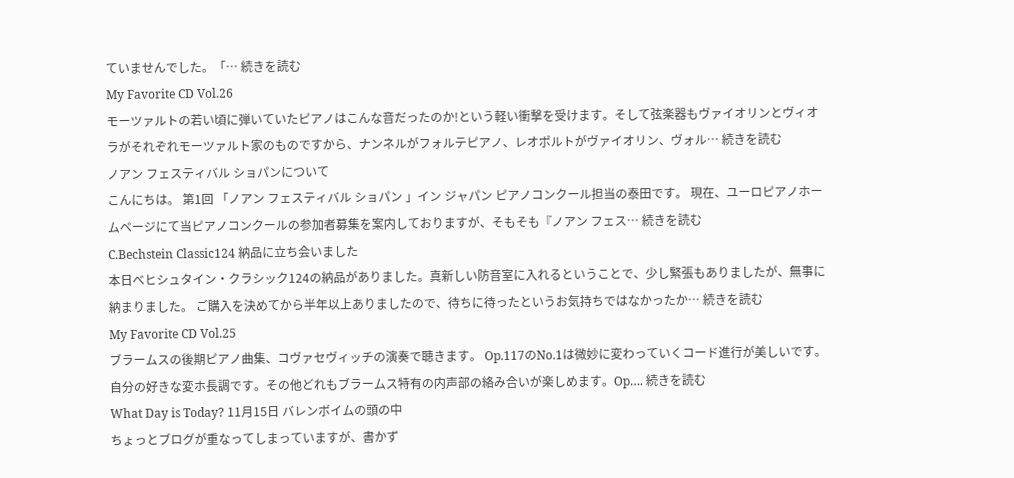ていませんでした。「… 続きを読む
My Favorite CD Vol.26
モーツァルトの若い頃に弾いていたピアノはこんな音だったのか!という軽い衝撃を受けます。そして弦楽器もヴァイオリンとヴィオラがそれぞれモーツァルト家のものですから、ナンネルがフォルテピアノ、レオポルトがヴァイオリン、ヴォル… 続きを読む
ノアン フェスティバル ショパンについて
こんにちは。 第1回 「ノアン フェスティバル ショパン 」イン ジャパン ピアノコンクール担当の泰田です。 現在、ユーロピアノホームページにて当ピアノコンクールの参加者募集を案内しておりますが、そもそも『ノアン フェス… 続きを読む
C.Bechstein Classic124 納品に立ち会いました
本日べヒシュタイン・クラシック124の納品がありました。真新しい防音室に入れるということで、少し緊張もありましたが、無事に納まりました。 ご購入を決めてから半年以上ありましたので、待ちに待ったというお気持ちではなかったか… 続きを読む
My Favorite CD Vol.25
ブラームスの後期ピアノ曲集、コヴァセヴィッチの演奏で聴きます。 Op.117のNo.1は微妙に変わっていくコード進行が美しいです。自分の好きな変ホ長調です。その他どれもブラームス特有の内声部の絡み合いが楽しめます。Op…. 続きを読む
What Day is Today? 11月15日 バレンボイムの頭の中
ちょっとブログが重なってしまっていますが、書かず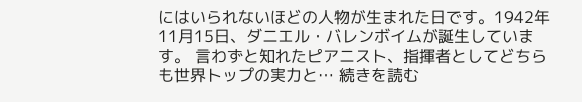にはいられないほどの人物が生まれた日です。1942年11月15日、ダニエル・バレンボイムが誕生しています。 言わずと知れたピアニスト、指揮者としてどちらも世界トップの実力と… 続きを読む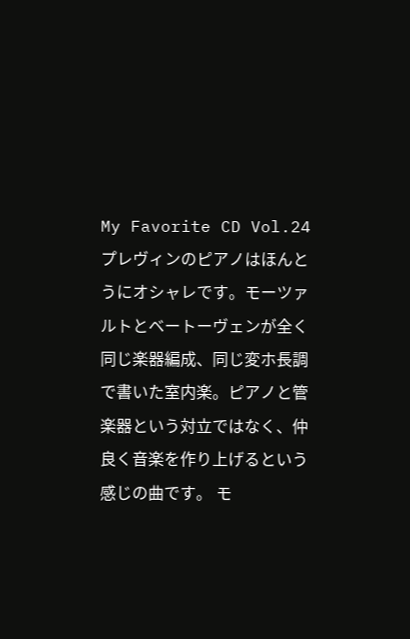My Favorite CD Vol.24
プレヴィンのピアノはほんとうにオシャレです。モーツァルトとベートーヴェンが全く同じ楽器編成、同じ変ホ長調で書いた室内楽。ピアノと管楽器という対立ではなく、仲良く音楽を作り上げるという感じの曲です。 モ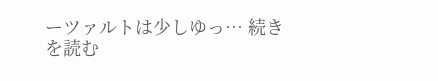ーツァルトは少しゆっ… 続きを読む